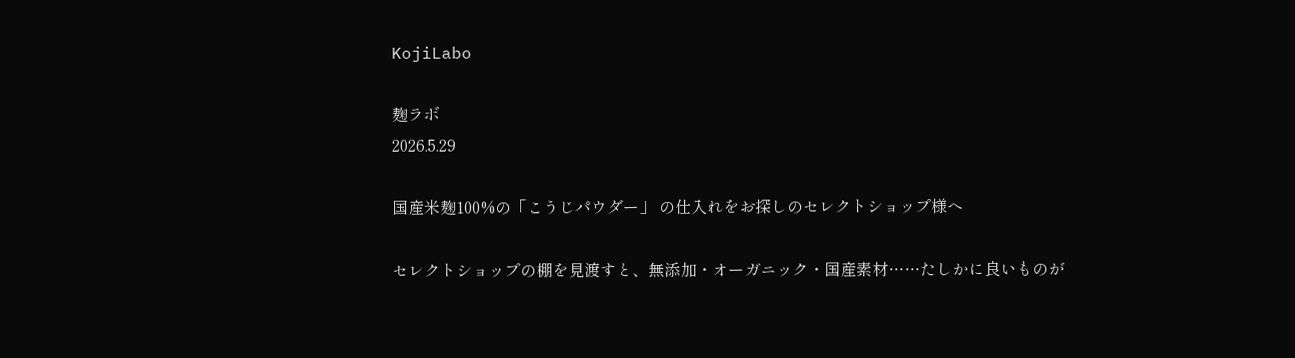KojiLabo

麹ラボ
2026.5.29

国産米麹100%の「こうじパウダー」 の仕入れをお探しのセレクトショップ様へ

セレクトショップの棚を見渡すと、無添加・オーガニック・国産素材……たしかに良いものが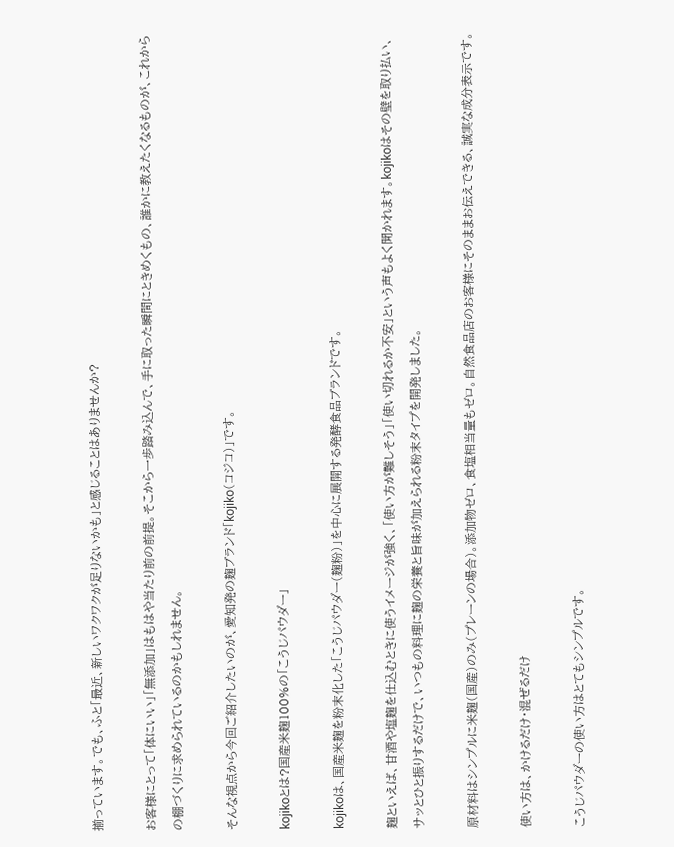揃っています。でも、ふと「最近、新しいワクワクが足りないかも」と感じることはありませんか?

お客様にとって「体にいい」「無添加」はもはや当たり前の前提。そこから一歩踏み込んで、手に取った瞬間にときめくもの、誰かに教えたくなるものが、これからの棚づくりに求められているのかもしれません。

そんな視点から今回ご紹介したいのが、愛知発の麹ブランド「kojiko(コジコ)」です。

kojikoとは?国産米麹100%の「こうじパウダー」

kojikoは、国産米麹を粉末化した「こうじパウダー(麹粉)」を中心に展開する発酵食品ブランドです。

麹といえば、甘酒や塩麹を仕込むときに使うイメージが強く、「使い方が難しそう」「使い切れるか不安」という声もよく聞かれます。kojikoはその壁を取り払い、サッとひと振りするだけで、いつもの料理に麹の栄養と旨味が加えられる粉末タイプを開発しました。

原材料はシンプルに米麹(国産)のみ(プレーンの場合)。添加物ゼロ、食塩相当量もゼロ。自然食品店のお客様にそのままお伝えできる、誠実な成分表示です。

使い方は、かけるだけ・混ぜるだけ

こうじパウダーの使い方はとてもシンプルです。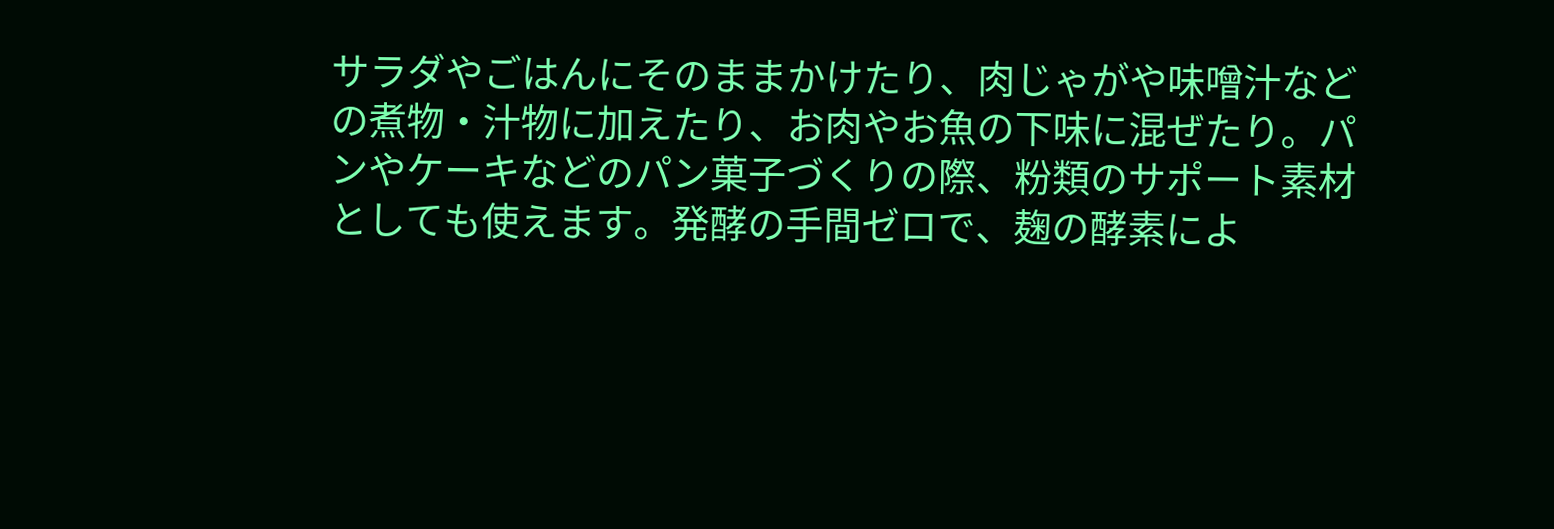サラダやごはんにそのままかけたり、肉じゃがや味噌汁などの煮物・汁物に加えたり、お肉やお魚の下味に混ぜたり。パンやケーキなどのパン菓子づくりの際、粉類のサポート素材としても使えます。発酵の手間ゼロで、麹の酵素によ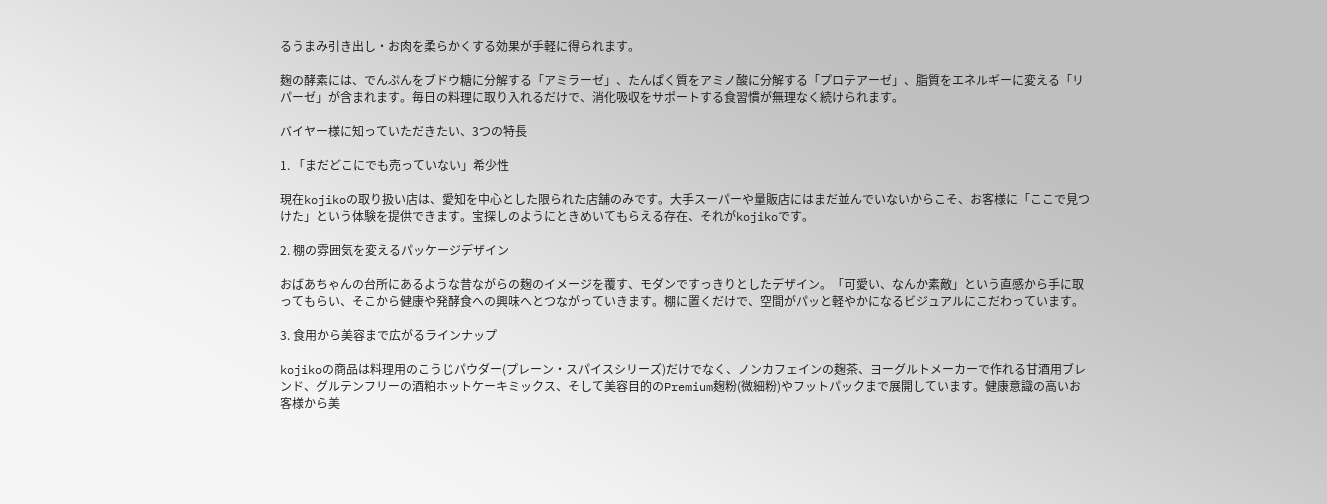るうまみ引き出し・お肉を柔らかくする効果が手軽に得られます。

麹の酵素には、でんぷんをブドウ糖に分解する「アミラーゼ」、たんぱく質をアミノ酸に分解する「プロテアーゼ」、脂質をエネルギーに変える「リパーゼ」が含まれます。毎日の料理に取り入れるだけで、消化吸収をサポートする食習慣が無理なく続けられます。

バイヤー様に知っていただきたい、3つの特長

1. 「まだどこにでも売っていない」希少性

現在kojikoの取り扱い店は、愛知を中心とした限られた店舗のみです。大手スーパーや量販店にはまだ並んでいないからこそ、お客様に「ここで見つけた」という体験を提供できます。宝探しのようにときめいてもらえる存在、それがkojikoです。

2. 棚の雰囲気を変えるパッケージデザイン

おばあちゃんの台所にあるような昔ながらの麹のイメージを覆す、モダンですっきりとしたデザイン。「可愛い、なんか素敵」という直感から手に取ってもらい、そこから健康や発酵食への興味へとつながっていきます。棚に置くだけで、空間がパッと軽やかになるビジュアルにこだわっています。

3. 食用から美容まで広がるラインナップ

kojikoの商品は料理用のこうじパウダー(プレーン・スパイスシリーズ)だけでなく、ノンカフェインの麹茶、ヨーグルトメーカーで作れる甘酒用ブレンド、グルテンフリーの酒粕ホットケーキミックス、そして美容目的のPremium麹粉(微細粉)やフットパックまで展開しています。健康意識の高いお客様から美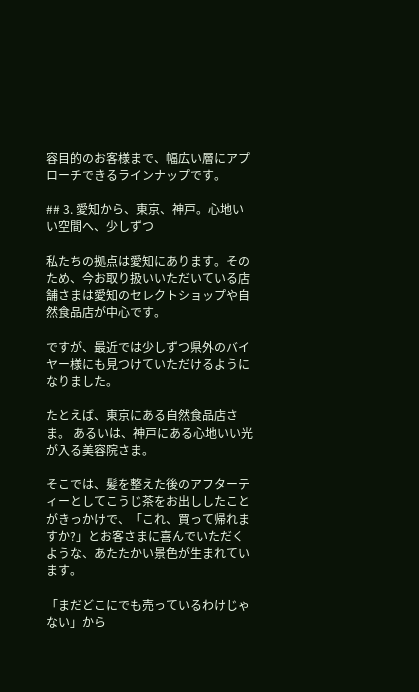容目的のお客様まで、幅広い層にアプローチできるラインナップです。

## 3. 愛知から、東京、神戸。心地いい空間へ、少しずつ

私たちの拠点は愛知にあります。そのため、今お取り扱いいただいている店舗さまは愛知のセレクトショップや自然食品店が中心です。

ですが、最近では少しずつ県外のバイヤー様にも見つけていただけるようになりました。

たとえば、東京にある自然食品店さま。 あるいは、神戸にある心地いい光が入る美容院さま。

そこでは、髪を整えた後のアフターティーとしてこうじ茶をお出ししたことがきっかけで、「これ、買って帰れますか?」とお客さまに喜んでいただくような、あたたかい景色が生まれています。

「まだどこにでも売っているわけじゃない」から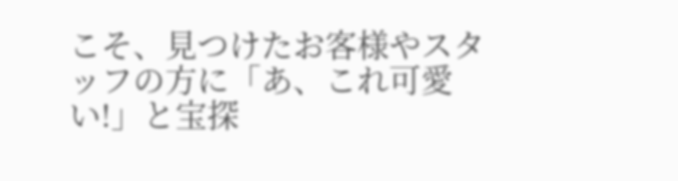こそ、見つけたお客様やスタッフの方に「あ、これ可愛い!」と宝探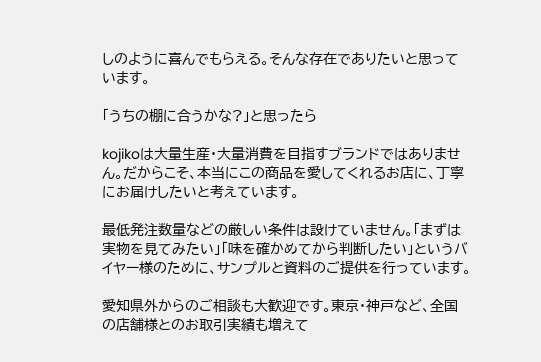しのように喜んでもらえる。そんな存在でありたいと思っています。

「うちの棚に合うかな?」と思ったら

kojikoは大量生産・大量消費を目指すブランドではありません。だからこそ、本当にこの商品を愛してくれるお店に、丁寧にお届けしたいと考えています。

最低発注数量などの厳しい条件は設けていません。「まずは実物を見てみたい」「味を確かめてから判断したい」というバイヤー様のために、サンプルと資料のご提供を行っています。

愛知県外からのご相談も大歓迎です。東京・神戸など、全国の店舗様とのお取引実績も増えて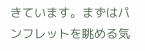きています。まずはパンフレットを眺める気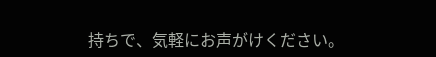持ちで、気軽にお声がけください。